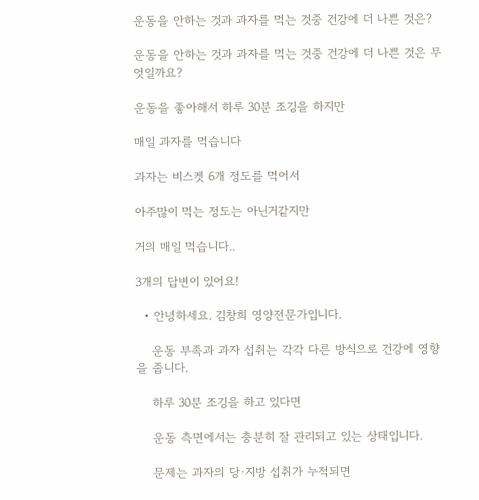운동을 안하는 것과 과자를 먹는 것중 건강에 더 나쁜 것은?

운동을 안하는 것과 과자를 먹는 것중 건강에 더 나쁜 것은 무엇일까요?

운동을 좋아해서 하루 30분 조깅을 하지만

매일 과자를 먹습니다

과자는 비스켓 6개 정도를 먹어서

아주많이 먹는 정도는 아닌거같지만

거의 매일 먹습니다..

3개의 답변이 있어요!

  • 안녕하세요. 김창희 영양전문가입니다.

    운동 부족과 과자 섭취는 각각 다른 방식으로 건강에 영향을 줍니다.

    하루 30분 조깅을 하고 있다면

    운동 측면에서는 충분히 잘 관리되고 있는 상태입니다.

    문제는 과자의 당·지방 섭취가 누적되면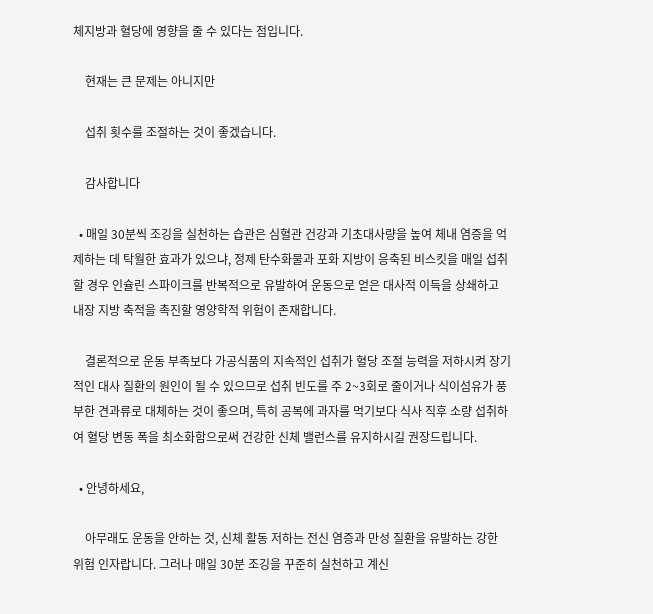체지방과 혈당에 영향을 줄 수 있다는 점입니다.

    현재는 큰 문제는 아니지만

    섭취 횟수를 조절하는 것이 좋겠습니다.

    감사합니다

  • 매일 30분씩 조깅을 실천하는 습관은 심혈관 건강과 기초대사량을 높여 체내 염증을 억제하는 데 탁월한 효과가 있으냐, 정제 탄수화물과 포화 지방이 응축된 비스킷을 매일 섭취할 경우 인슐린 스파이크를 반복적으로 유발하여 운동으로 얻은 대사적 이득을 상쇄하고 내장 지방 축적을 촉진할 영양학적 위험이 존재합니다.

    결론적으로 운동 부족보다 가공식품의 지속적인 섭취가 혈당 조절 능력을 저하시켜 장기적인 대사 질환의 원인이 될 수 있으므로 섭취 빈도를 주 2~3회로 줄이거나 식이섬유가 풍부한 견과류로 대체하는 것이 좋으며, 특히 공복에 과자를 먹기보다 식사 직후 소량 섭취하여 혈당 변동 폭을 최소화함으로써 건강한 신체 밸런스를 유지하시길 권장드립니다.

  • 안녕하세요,

    아무래도 운동을 안하는 것, 신체 활동 저하는 전신 염증과 만성 질환을 유발하는 강한 위험 인자랍니다. 그러나 매일 30분 조깅을 꾸준히 실천하고 계신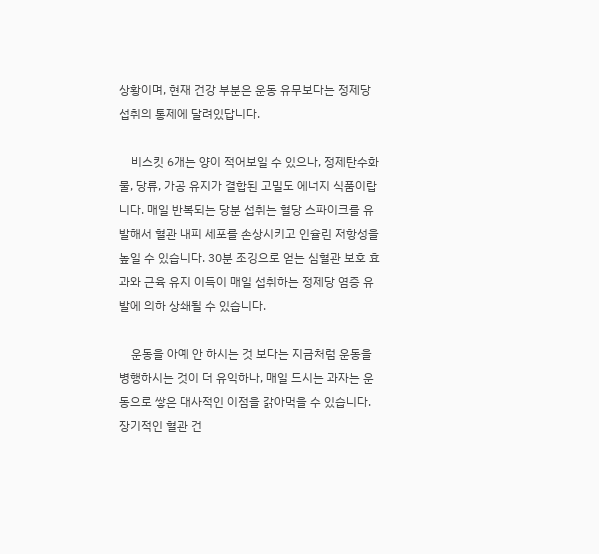상황이며, 현재 건강 부분은 운동 유무보다는 정제당 섭취의 통제에 달려있답니다.

    비스킷 6개는 양이 적어보일 수 있으나, 정제탄수화물, 당류, 가공 유지가 결합된 고밀도 에너지 식품이랍니다. 매일 반복되는 당분 섭취는 혈당 스파이크를 유발해서 혈관 내피 세포를 손상시키고 인슐린 저항성을 높일 수 있습니다. 30분 조깅으로 얻는 심혈관 보호 효과와 근육 유지 이득이 매일 섭취하는 정제당 염증 유발에 의하 상쇄될 수 있습니다.

    운동을 아예 안 하시는 것 보다는 지금처럼 운동을 병행하시는 것이 더 유익하나, 매일 드시는 과자는 운동으로 쌓은 대사적인 이점을 갉아먹을 수 있습니다. 장기적인 혈관 건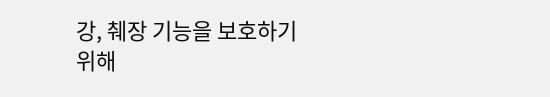강, 췌장 기능을 보호하기 위해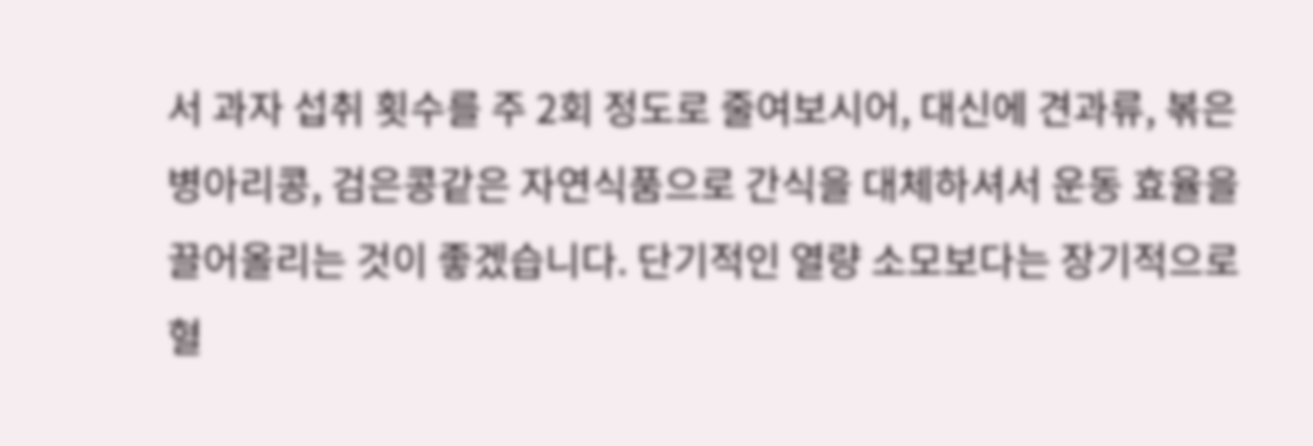서 과자 섭취 횟수를 주 2회 정도로 줄여보시어, 대신에 견과류, 볶은 병아리콩, 검은콩같은 자연식품으로 간식을 대체하셔서 운동 효율을 끌어올리는 것이 좋겠습니다. 단기적인 열량 소모보다는 장기적으로 혈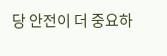당 안전이 더 중요하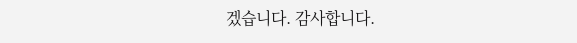겠습니다. 감사합니다.